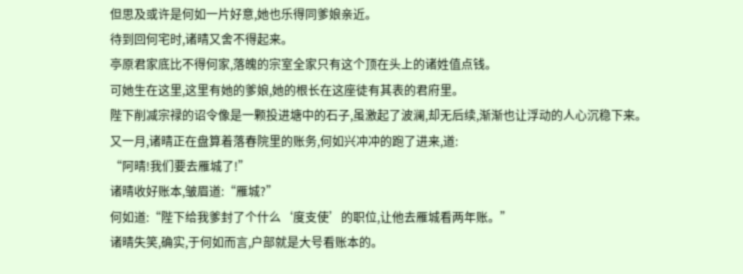但思及或许是何如一片好意,她也乐得同爹娘亲近。
待到回何宅时,诸晴又舍不得起来。
亭原君家底比不得何家,落魄的宗室全家只有这个顶在头上的诸姓值点钱。
可她生在这里,这里有她的爹娘,她的根长在这座徒有其表的君府里。
陛下削减宗禄的诏令像是一颗投进塘中的石子,虽激起了波澜,却无后续,渐渐也让浮动的人心沉稳下来。
又一月,诸晴正在盘算着落春院里的账务,何如兴冲冲的跑了进来,道:
“阿晴!我们要去雁城了!”
诸晴收好账本,皱眉道:“雁城?”
何如道:“陛下给我爹封了个什么‘度支使’的职位,让他去雁城看两年账。”
诸晴失笑,确实,于何如而言,户部就是大号看账本的。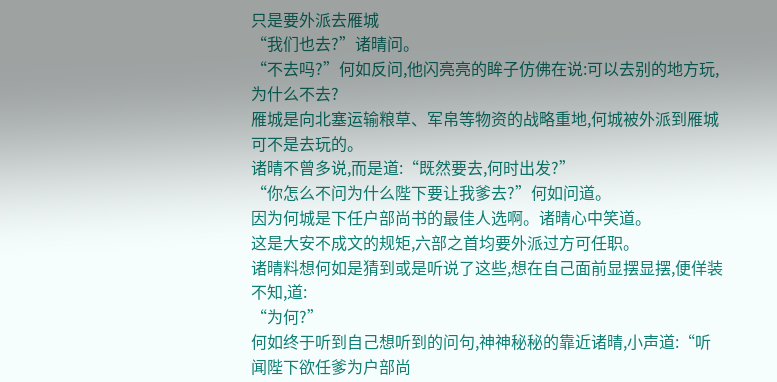只是要外派去雁城
“我们也去?”诸晴问。
“不去吗?”何如反问,他闪亮亮的眸子仿佛在说:可以去别的地方玩,为什么不去?
雁城是向北塞运输粮草、军帛等物资的战略重地,何城被外派到雁城可不是去玩的。
诸晴不曾多说,而是道:“既然要去,何时出发?”
“你怎么不问为什么陛下要让我爹去?”何如问道。
因为何城是下任户部尚书的最佳人选啊。诸晴心中笑道。
这是大安不成文的规矩,六部之首均要外派过方可任职。
诸晴料想何如是猜到或是听说了这些,想在自己面前显摆显摆,便佯装不知,道:
“为何?”
何如终于听到自己想听到的问句,神神秘秘的靠近诸晴,小声道:“听闻陛下欲任爹为户部尚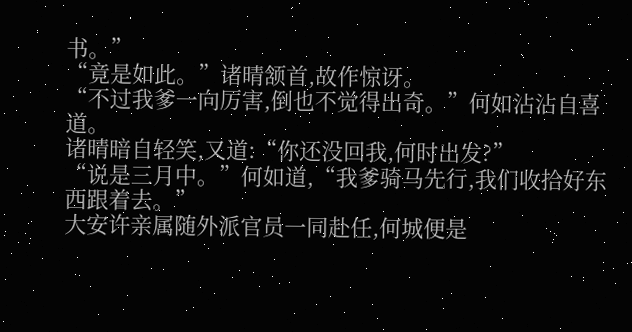书。”
“竟是如此。”诸晴颔首,故作惊讶。
“不过我爹一向厉害,倒也不觉得出奇。”何如沾沾自喜道。
诸晴暗自轻笑,又道:“你还没回我,何时出发?”
“说是三月中。”何如道,“我爹骑马先行,我们收拾好东西跟着去。”
大安许亲属随外派官员一同赴任,何城便是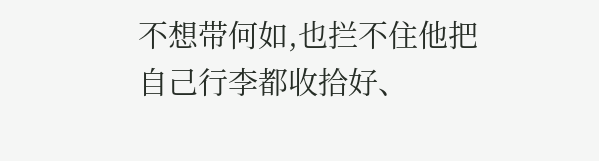不想带何如,也拦不住他把自己行李都收拾好、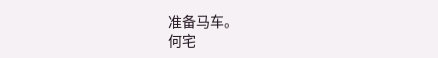准备马车。
何宅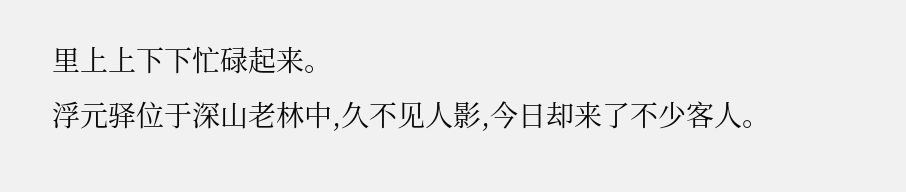里上上下下忙碌起来。
浮元驿位于深山老林中,久不见人影,今日却来了不少客人。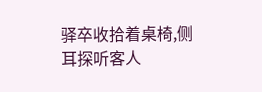驿卒收拾着桌椅,侧耳探听客人